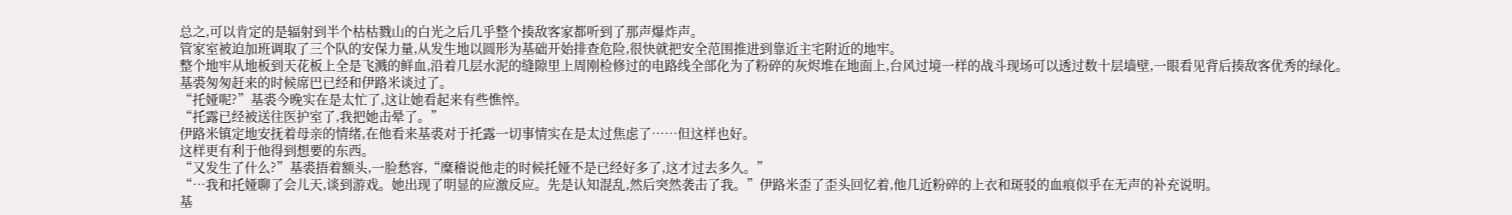总之,可以肯定的是辐射到半个枯枯戮山的白光之后几乎整个揍敌客家都听到了那声爆炸声。
管家室被迫加班调取了三个队的安保力量,从发生地以圆形为基础开始排查危险,很快就把安全范围推进到靠近主宅附近的地牢。
整个地牢从地板到天花板上全是飞溅的鲜血,沿着几层水泥的缝隙里上周刚检修过的电路线全部化为了粉碎的灰烬堆在地面上,台风过境一样的战斗现场可以透过数十层墙壁,一眼看见背后揍敌客优秀的绿化。
基裘匆匆赶来的时候席巴已经和伊路米谈过了。
“托娅呢?”基裘今晚实在是太忙了,这让她看起来有些憔悴。
“托露已经被送往医护室了,我把她击晕了。”
伊路米镇定地安抚着母亲的情绪,在他看来基裘对于托露一切事情实在是太过焦虑了……但这样也好。
这样更有利于他得到想要的东西。
“又发生了什么?”基裘捂着额头,一脸愁容,“糜稽说他走的时候托娅不是已经好多了,这才过去多久。”
“…我和托娅聊了会儿天,谈到游戏。她出现了明显的应激反应。先是认知混乱,然后突然袭击了我。”伊路米歪了歪头回忆着,他几近粉碎的上衣和斑驳的血痕似乎在无声的补充说明。
基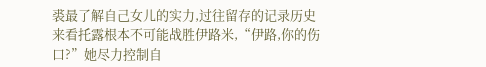裘最了解自己女儿的实力,过往留存的记录历史来看托露根本不可能战胜伊路米,“伊路,你的伤口?”她尽力控制自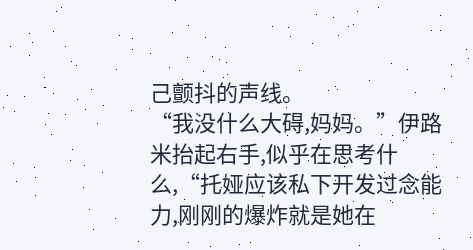己颤抖的声线。
“我没什么大碍,妈妈。”伊路米抬起右手,似乎在思考什么,“托娅应该私下开发过念能力,刚刚的爆炸就是她在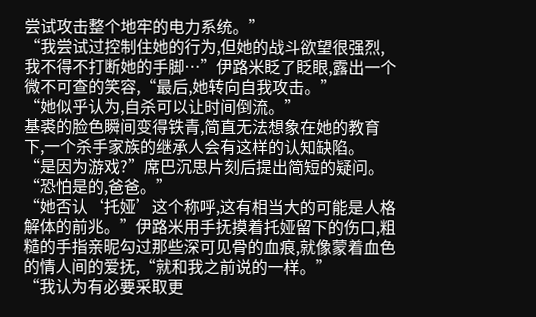尝试攻击整个地牢的电力系统。”
“我尝试过控制住她的行为,但她的战斗欲望很强烈,我不得不打断她的手脚…”伊路米眨了眨眼,露出一个微不可查的笑容,“最后,她转向自我攻击。”
“她似乎认为,自杀可以让时间倒流。”
基裘的脸色瞬间变得铁青,简直无法想象在她的教育下,一个杀手家族的继承人会有这样的认知缺陷。
“是因为游戏?”席巴沉思片刻后提出简短的疑问。
“恐怕是的,爸爸。”
“她否认‘托娅’这个称呼,这有相当大的可能是人格解体的前兆。”伊路米用手抚摸着托娅留下的伤口,粗糙的手指亲昵勾过那些深可见骨的血痕,就像蒙着血色的情人间的爱抚,“就和我之前说的一样。”
“我认为有必要采取更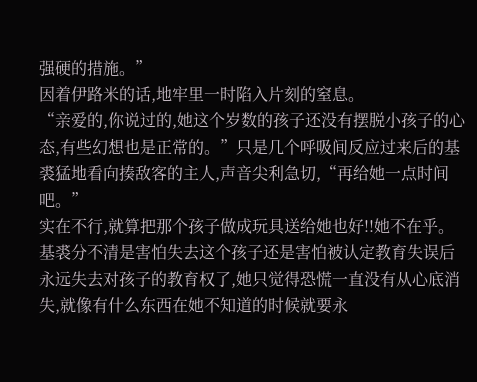强硬的措施。”
因着伊路米的话,地牢里一时陷入片刻的窒息。
“亲爱的,你说过的,她这个岁数的孩子还没有摆脱小孩子的心态,有些幻想也是正常的。”只是几个呼吸间反应过来后的基裘猛地看向揍敌客的主人,声音尖利急切,“再给她一点时间吧。”
实在不行,就算把那个孩子做成玩具送给她也好!!她不在乎。
基裘分不清是害怕失去这个孩子还是害怕被认定教育失误后永远失去对孩子的教育权了,她只觉得恐慌一直没有从心底消失,就像有什么东西在她不知道的时候就要永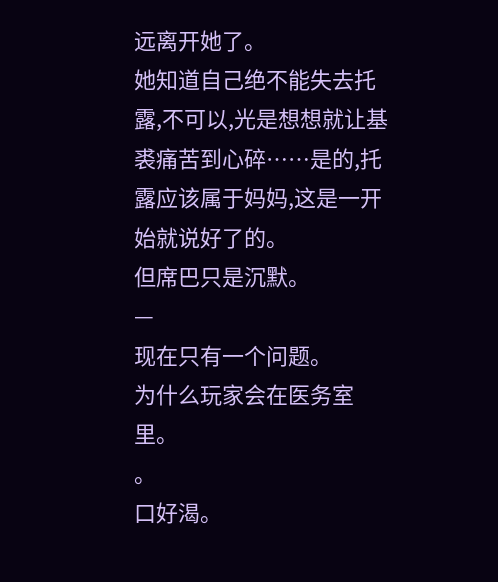远离开她了。
她知道自己绝不能失去托露,不可以,光是想想就让基裘痛苦到心碎……是的,托露应该属于妈妈,这是一开始就说好了的。
但席巴只是沉默。
—
现在只有一个问题。
为什么玩家会在医务室里。
。
口好渴。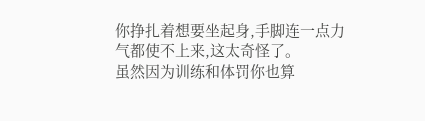你挣扎着想要坐起身,手脚连一点力气都使不上来,这太奇怪了。
虽然因为训练和体罚你也算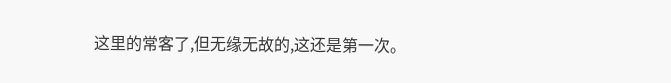这里的常客了,但无缘无故的,这还是第一次。